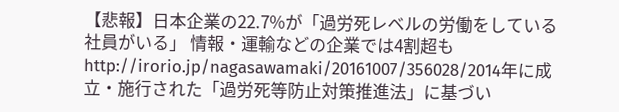【悲報】日本企業の22.7%が「過労死レベルの労働をしている社員がいる」 情報・運輸などの企業では4割超もhttp://irorio.jp/nagasawamaki/20161007/356028/2014年に成立・施行された「過労死等防止対策推進法」に基づい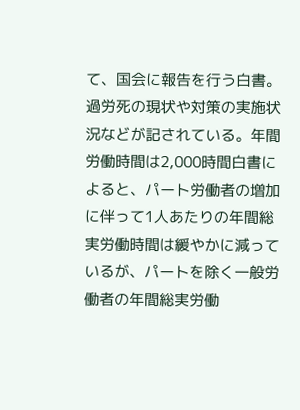て、国会に報告を行う白書。過労死の現状や対策の実施状況などが記されている。年間労働時間は2,000時間白書によると、パート労働者の増加に伴って1人あたりの年間総実労働時間は緩やかに減っているが、パートを除く一般労働者の年間総実労働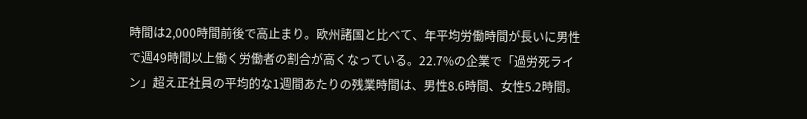時間は2,000時間前後で高止まり。欧州諸国と比べて、年平均労働時間が長いに男性で週49時間以上働く労働者の割合が高くなっている。22.7%の企業で「過労死ライン」超え正社員の平均的な1週間あたりの残業時間は、男性8.6時間、女性5.2時間。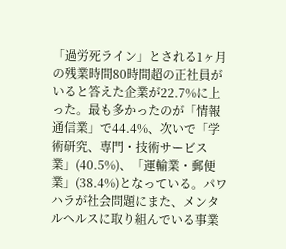「過労死ライン」とされる1ヶ月の残業時間80時間超の正社員がいると答えた企業が22.7%に上った。最も多かったのが「情報通信業」で44.4%、次いで「学術研究、専門・技術サービス業」(40.5%)、「運輸業・郵便業」(38.4%)となっている。パワハラが社会問題にまた、メンタルヘルスに取り組んでいる事業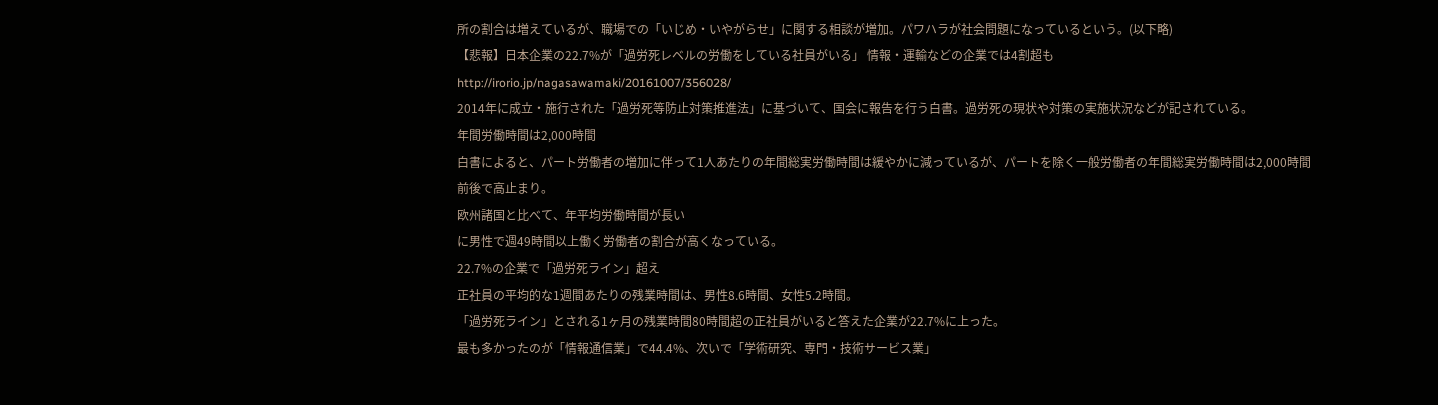所の割合は増えているが、職場での「いじめ・いやがらせ」に関する相談が増加。パワハラが社会問題になっているという。(以下略)
【悲報】日本企業の22.7%が「過労死レベルの労働をしている社員がいる」 情報・運輸などの企業では4割超も
http://irorio.jp/nagasawamaki/20161007/356028/
2014年に成立・施行された「過労死等防止対策推進法」に基づいて、国会に報告を行う白書。過労死の現状や対策の実施状況などが記されている。
年間労働時間は2,000時間
白書によると、パート労働者の増加に伴って1人あたりの年間総実労働時間は緩やかに減っているが、パートを除く一般労働者の年間総実労働時間は2,000時間前後で高止まり。
欧州諸国と比べて、年平均労働時間が長い
に男性で週49時間以上働く労働者の割合が高くなっている。
22.7%の企業で「過労死ライン」超え
正社員の平均的な1週間あたりの残業時間は、男性8.6時間、女性5.2時間。
「過労死ライン」とされる1ヶ月の残業時間80時間超の正社員がいると答えた企業が22.7%に上った。
最も多かったのが「情報通信業」で44.4%、次いで「学術研究、専門・技術サービス業」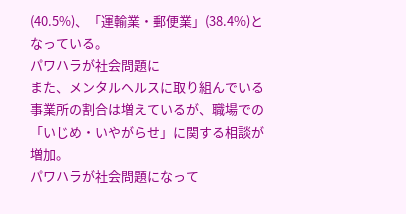(40.5%)、「運輸業・郵便業」(38.4%)となっている。
パワハラが社会問題に
また、メンタルヘルスに取り組んでいる事業所の割合は増えているが、職場での「いじめ・いやがらせ」に関する相談が増加。
パワハラが社会問題になって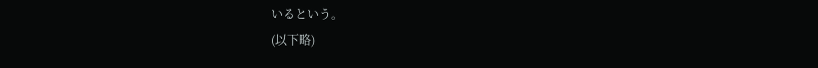いるという。
(以下略)